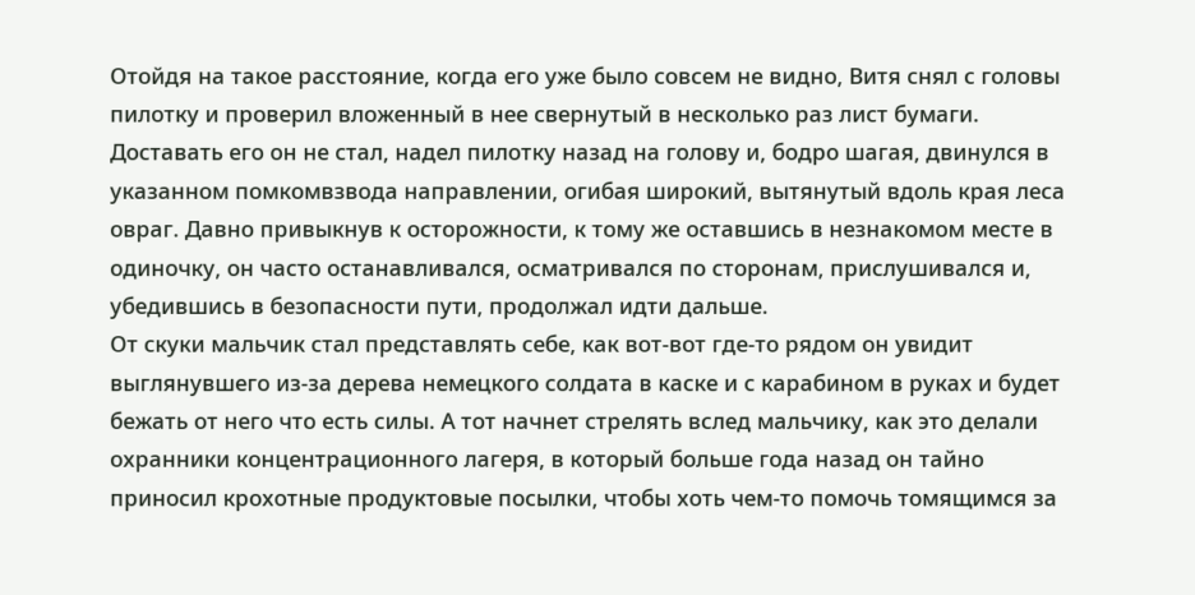Отойдя на такое расстояние, когда его уже было совсем не видно, Витя снял с головы пилотку и проверил вложенный в нее свернутый в несколько раз лист бумаги. Доставать его он не стал, надел пилотку назад на голову и, бодро шагая, двинулся в указанном помкомвзвода направлении, огибая широкий, вытянутый вдоль края леса овраг. Давно привыкнув к осторожности, к тому же оставшись в незнакомом месте в одиночку, он часто останавливался, осматривался по сторонам, прислушивался и, убедившись в безопасности пути, продолжал идти дальше.
От скуки мальчик стал представлять себе, как вот-вот где-то рядом он увидит выглянувшего из-за дерева немецкого солдата в каске и с карабином в руках и будет бежать от него что есть силы. А тот начнет стрелять вслед мальчику, как это делали охранники концентрационного лагеря, в который больше года назад он тайно приносил крохотные продуктовые посылки, чтобы хоть чем-то помочь томящимся за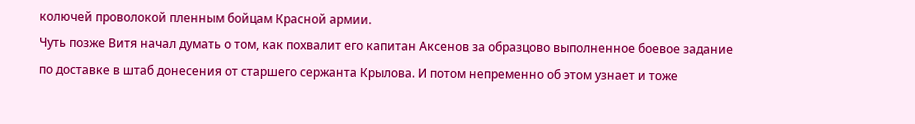колючей проволокой пленным бойцам Красной армии.
Чуть позже Витя начал думать о том, как похвалит его капитан Аксенов за образцово выполненное боевое задание по доставке в штаб донесения от старшего сержанта Крылова. И потом непременно об этом узнает и тоже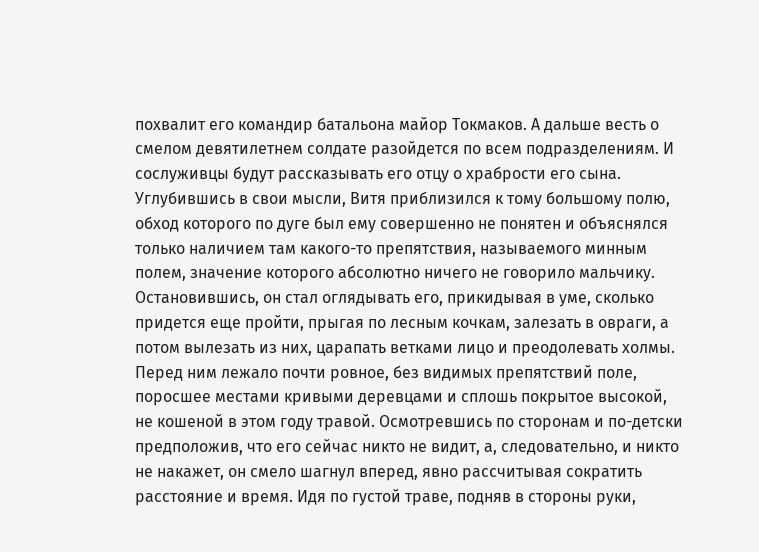похвалит его командир батальона майор Токмаков. А дальше весть о смелом девятилетнем солдате разойдется по всем подразделениям. И сослуживцы будут рассказывать его отцу о храбрости его сына.
Углубившись в свои мысли, Витя приблизился к тому большому полю, обход которого по дуге был ему совершенно не понятен и объяснялся только наличием там какого-то препятствия, называемого минным полем, значение которого абсолютно ничего не говорило мальчику. Остановившись, он стал оглядывать его, прикидывая в уме, сколько придется еще пройти, прыгая по лесным кочкам, залезать в овраги, а потом вылезать из них, царапать ветками лицо и преодолевать холмы. Перед ним лежало почти ровное, без видимых препятствий поле, поросшее местами кривыми деревцами и сплошь покрытое высокой, не кошеной в этом году травой. Осмотревшись по сторонам и по-детски предположив, что его сейчас никто не видит, а, следовательно, и никто не накажет, он смело шагнул вперед, явно рассчитывая сократить расстояние и время. Идя по густой траве, подняв в стороны руки,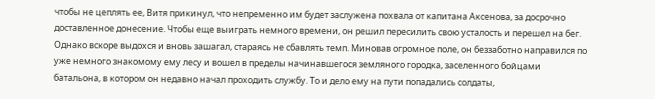чтобы не цеплять ее, Витя прикинул, что непременно им будет заслужена похвала от капитана Аксенова, за досрочно доставленное донесение. Чтобы еще выиграть немного времени, он решил пересилить свою усталость и перешел на бег. Однако вскоре выдохся и вновь зашагал, стараясь не сбавлять темп. Миновав огромное поле, он беззаботно направился по уже немного знакомому ему лесу и вошел в пределы начинавшегося земляного городка, заселенного бойцами батальона, в котором он недавно начал проходить службу. То и дело ему на пути попадались солдаты,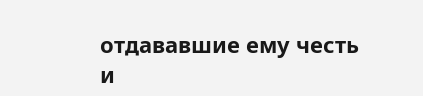отдававшие ему честь и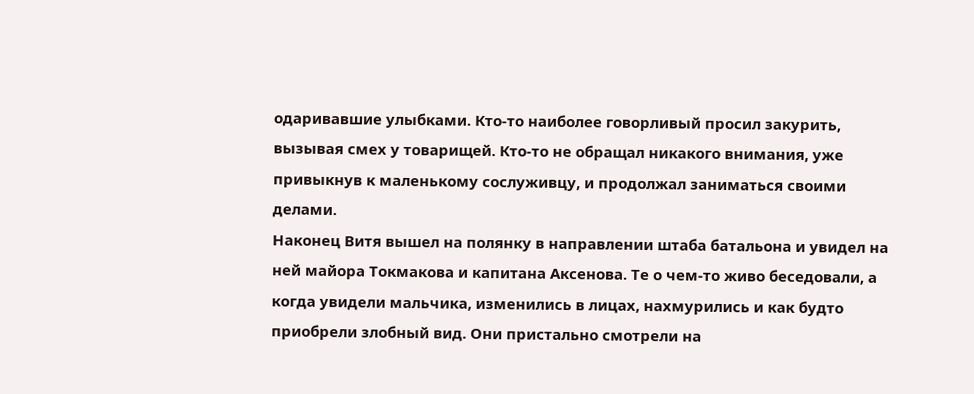одаривавшие улыбками. Кто-то наиболее говорливый просил закурить, вызывая смех у товарищей. Кто-то не обращал никакого внимания, уже привыкнув к маленькому сослуживцу, и продолжал заниматься своими делами.
Наконец Витя вышел на полянку в направлении штаба батальона и увидел на ней майора Токмакова и капитана Аксенова. Те о чем-то живо беседовали, а когда увидели мальчика, изменились в лицах, нахмурились и как будто приобрели злобный вид. Они пристально смотрели на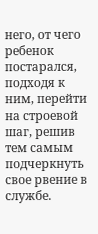него, от чего ребенок постарался, подходя к ним, перейти на строевой шаг, решив тем самым подчеркнуть свое рвение в службе.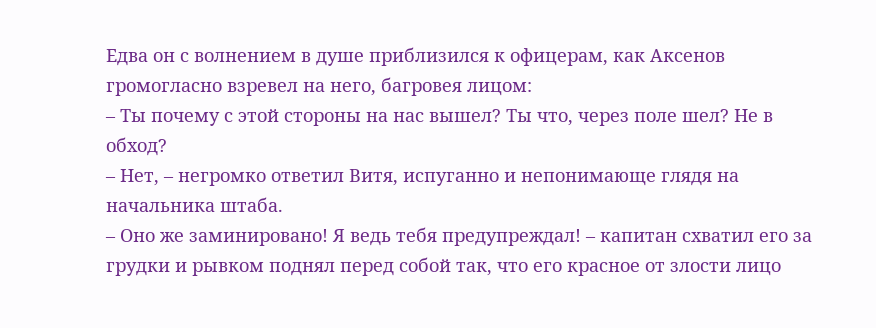Едва он с волнением в душе приблизился к офицерам, как Аксенов громогласно взревел на него, багровея лицом:
– Ты почему с этой стороны на нас вышел? Ты что, через поле шел? Не в обход?
– Нет, – негромко ответил Витя, испуганно и непонимающе глядя на начальника штаба.
– Оно же заминировано! Я ведь тебя предупреждал! – капитан схватил его за грудки и рывком поднял перед собой так, что его красное от злости лицо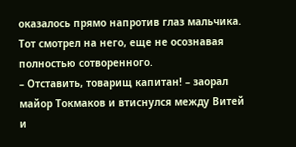оказалось прямо напротив глаз мальчика.
Тот смотрел на него, еще не осознавая полностью сотворенного.
– Отставить, товарищ капитан! – заорал майор Токмаков и втиснулся между Витей и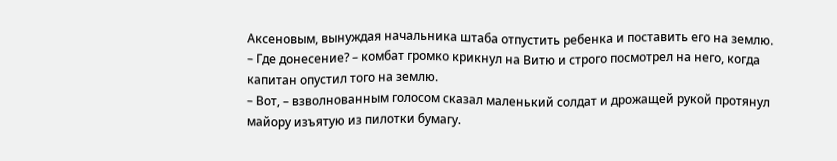Аксеновым, вынуждая начальника штаба отпустить ребенка и поставить его на землю.
– Где донесение? – комбат громко крикнул на Витю и строго посмотрел на него, когда капитан опустил того на землю.
– Вот, – взволнованным голосом сказал маленький солдат и дрожащей рукой протянул майору изъятую из пилотки бумагу.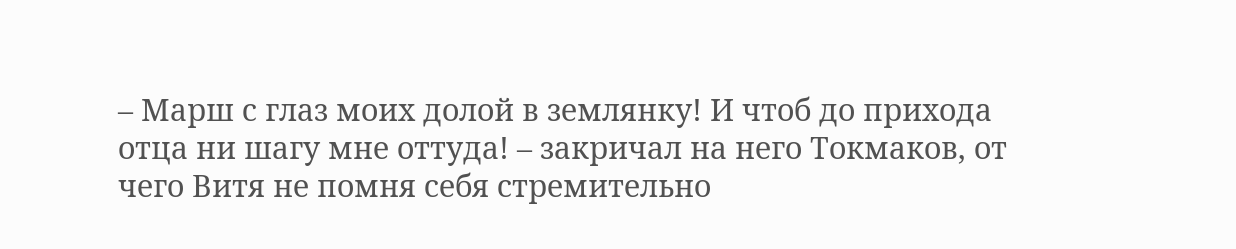– Марш с глаз моих долой в землянку! И чтоб до прихода отца ни шагу мне оттуда! – закричал на него Токмаков, от чего Витя не помня себя стремительно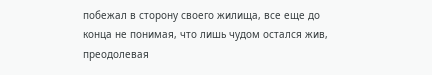побежал в сторону своего жилища, все еще до конца не понимая, что лишь чудом остался жив, преодолевая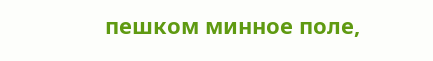пешком минное поле,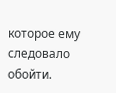которое ему следовало обойти.